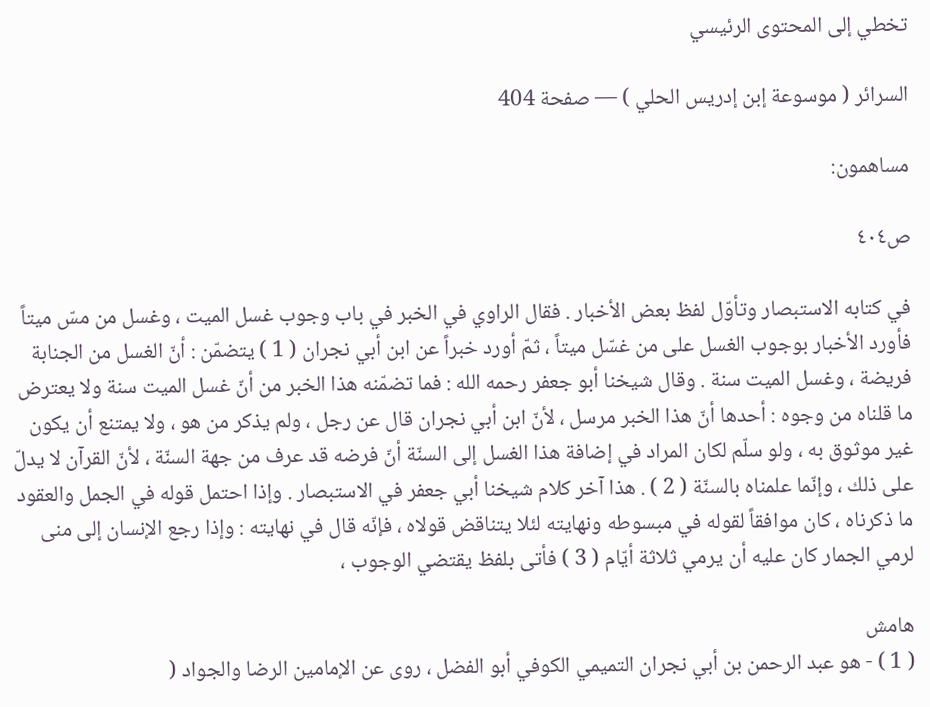تخطي إلى المحتوى الرئيسي

السرائر ( موسوعة إبن إدريس الحلي ) — صفحة 404

مساهمون:

ص٤٠٤

في كتابه الاستبصار وتأوّل لفظ بعض الأخبار . فقال الراوي في الخبر في باب وجوب غسل الميت ، وغسل من مسّ ميتاً فأورد الأخبار بوجوب الغسل على من غسّل ميتاً ، ثمّ أورد خبراً عن ابن أبي نجران ( 1 ) يتضمّن : أنّ الغسل من الجنابة فريضة ، وغسل الميت سنة . وقال شيخنا أبو جعفر رحمه الله : فما تضمّنه هذا الخبر من أنّ غسل الميت سنة ولا يعترض ما قلناه من وجوه : أحدها أنّ هذا الخبر مرسل ، لأنّ ابن أبي نجران قال عن رجل ، ولم يذكر من هو ، ولا يمتنع أن يكون غير موثوق به ، ولو سلّم لكان المراد في إضافة هذا الغسل إلى السنّة أنّ فرضه قد عرف من جهة السنّة ، لأنّ القرآن لا يدلّ على ذلك ، وإنّما علمناه بالسنّة ( 2 ) . هذا آخر كلام شيخنا أبي جعفر في الاستبصار . وإذا احتمل قوله في الجمل والعقود ما ذكرناه ، كان موافقاً لقوله في مبسوطه ونهايته لئلا يتناقض قولاه ، فإنّه قال في نهايته : وإذا رجع الإنسان إلى منى لرمي الجمار كان عليه أن يرمي ثلاثة أيّام ( 3 ) فأتى بلفظ يقتضي الوجوب ،

هامش
( 1 ) - هو عبد الرحمن بن أبي نجران التميمي الكوفي أبو الفضل ، روى عن الإمامين الرضا والجواد (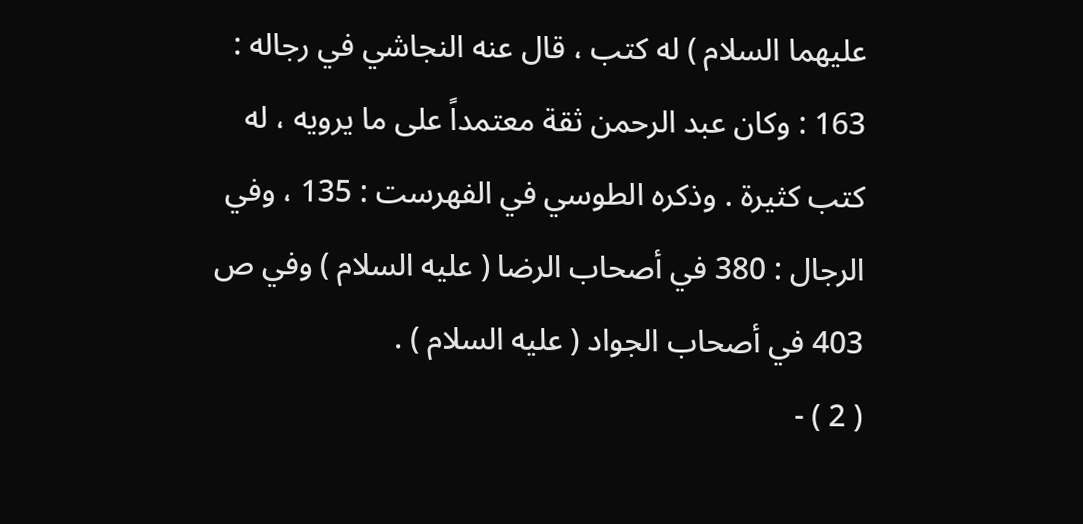عليهما السلام ) له كتب ، قال عنه النجاشي في رجاله : 163 : وكان عبد الرحمن ثقة معتمداً على ما يرويه ، له كتب كثيرة . وذكره الطوسي في الفهرست : 135 ، وفي الرجال : 380 في أصحاب الرضا ( عليه السلام ) وفي ص 403 في أصحاب الجواد ( عليه السلام ) .
( 2 ) -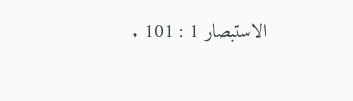الاستبصار 1 : 101 .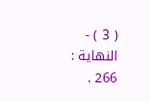( 3 ) - النهاية : 266 .